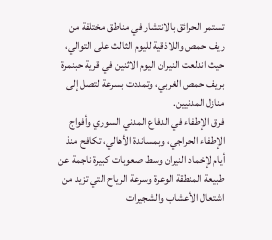تستمر الحرائق بالانتشار في مناطق مختلفة من ريف حمص واللاذقية لليوم الثالث على التوالي، حيث اندلعت النيران اليوم الاثنين في قرية حبنمرة بريف حمص الغربي، وتمددت بسرعة لتصل إلى منازل المدنيين.
فرق الإطفاء في الدفاع المدني السوري وأفواج الإطفاء الحراجي، وبمساندة الأهالي، تكافح منذ أيام لإخماد النيران وسط صعوبات كبيرة ناجمة عن طبيعة المنطقة الوعرة وسرعة الرياح التي تزيد من اشتعال الأعشاب والشجيرات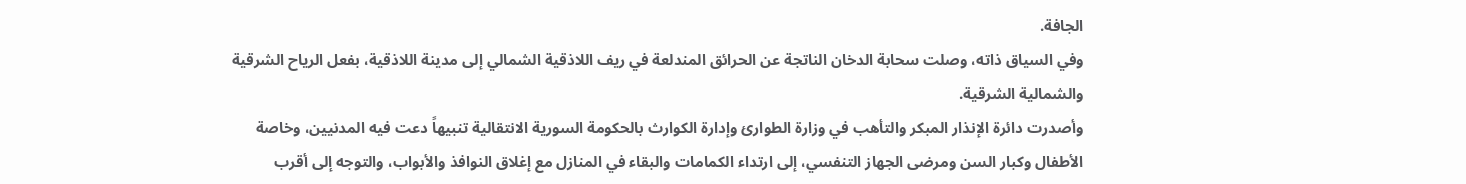الجافة.
وفي السياق ذاته، وصلت سحابة الدخان الناتجة عن الحرائق المندلعة في ريف اللاذقية الشمالي إلى مدينة اللاذقية، بفعل الرياح الشرقية والشمالية الشرقية.
وأصدرت دائرة الإنذار المبكر والتأهب في وزارة الطوارئ وإدارة الكوارث بالحكومة السورية الانتقالية تنبيهاً دعت فيه المدنيين، وخاصة الأطفال وكبار السن ومرضى الجهاز التنفسي، إلى ارتداء الكمامات والبقاء في المنازل مع إغلاق النوافذ والأبواب، والتوجه إلى أقرب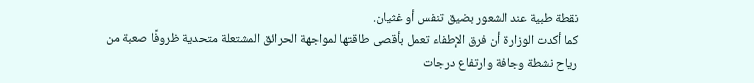نقطة طبية عند الشعور بضيق تنفس أو غثيان.
كما أكدت الوزارة أن فرق الإطفاء تعمل بأقصى طاقتها لمواجهة الحرائق المشتعلة متحدية ظروفًا صعبة من رياح نشطة وجافة وارتفاع درجات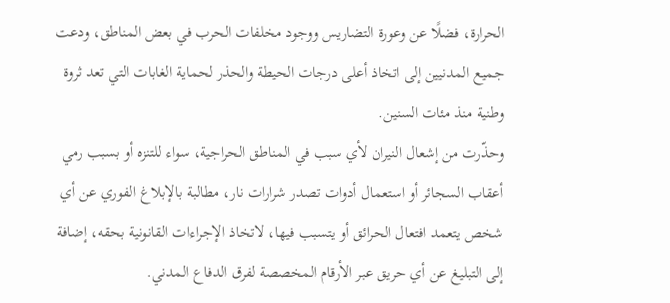الحرارة، فضلًا عن وعورة التضاريس ووجود مخلفات الحرب في بعض المناطق، ودعت جميع المدنيين إلى اتخاذ أعلى درجات الحيطة والحذر لحماية الغابات التي تعد ثروة وطنية منذ مئات السنين.
وحذّرت من إشعال النيران لأي سبب في المناطق الحراجية، سواء للتنزه أو بسبب رمي أعقاب السجائر أو استعمال أدوات تصدر شرارات نار، مطالبة بالإبلاغ الفوري عن أي شخص يتعمد افتعال الحرائق أو يتسبب فيها، لاتخاذ الإجراءات القانونية بحقه، إضافة إلى التبليغ عن أي حريق عبر الأرقام المخصصة لفرق الدفاع المدني.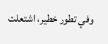وفي تطور خطير، اشتعلت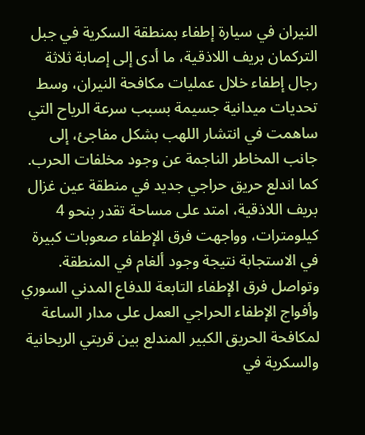النيران في سيارة إطفاء بمنطقة السكرية في جبل التركمان بريف اللاذقية، ما أدى إلى إصابة ثلاثة رجال إطفاء خلال عمليات مكافحة النيران، وسط تحديات ميدانية جسيمة بسبب سرعة الرياح التي ساهمت في انتشار اللهب بشكل مفاجئ، إلى جانب المخاطر الناجمة عن وجود مخلفات الحرب.
كما اندلع حريق حراجي جديد في منطقة عين غزال بريف اللاذقية، امتد على مساحة تقدر بنحو 4 كيلومترات، وواجهت فرق الإطفاء صعوبات كبيرة في الاستجابة نتيجة وجود ألغام في المنطقة.
وتواصل فرق الإطفاء التابعة للدفاع المدني السوري وأفواج الإطفاء الحراجي العمل على مدار الساعة لمكافحة الحريق الكبير المندلع بين قريتي الريحانية والسكرية في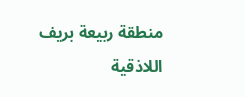منطقة ربيعة بريف اللاذقية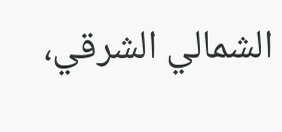الشمالي الشرقي،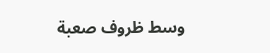وسط ظروف صعبة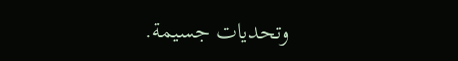وتحديات جسيمة.